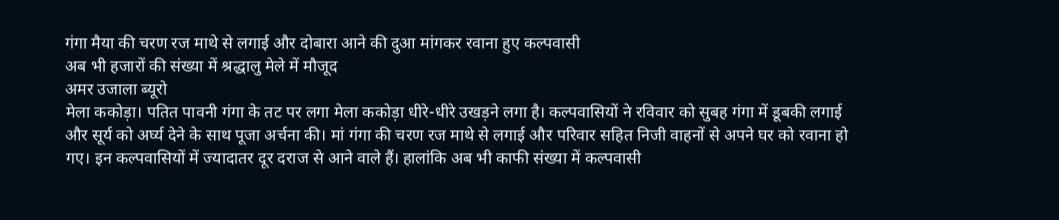गंगा मैया की चरण रज माथे से लगाई और दोबारा आने की दुआ मांगकर रवाना हुए कल्पवासी
अब भी हजारों की संख्या में श्रद्धालु मेले में मौजूद
अमर उजाला ब्यूरो
मेला ककोड़ा। पतित पावनी गंगा के तट पर लगा मेला ककोड़ा धीरे-धीरे उखड़ने लगा है। कल्पवासियों ने रविवार को सुबह गंगा में डूबकी लगाई और सूर्य को अर्घ्य देने के साथ पूजा अर्चना की। मां गंगा की चरण रज माथे से लगाई और परिवार सहित निजी वाहनों से अपने घर को रवाना हो गए। इन कल्पवासियों में ज्यादातर दूर दराज से आने वाले हैं। हालांकि अब भी काफी संख्या में कल्पवासी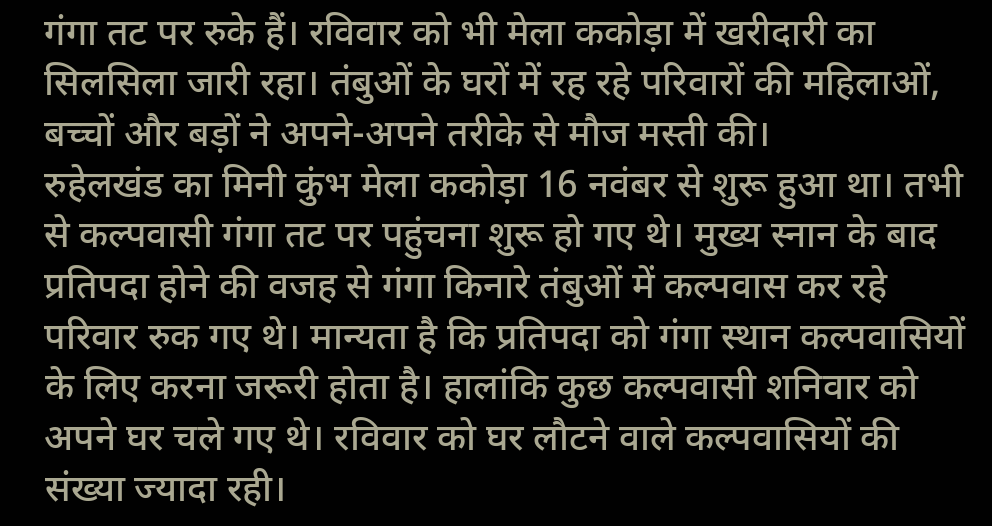गंगा तट पर रुके हैं। रविवार को भी मेला ककोड़ा में खरीदारी का सिलसिला जारी रहा। तंबुओं के घरों में रह रहे परिवारों की महिलाओं, बच्चों और बड़ों ने अपने-अपने तरीके से मौज मस्ती की।
रुहेलखंड का मिनी कुंभ मेला ककोड़ा 16 नवंबर से शुरू हुआ था। तभी से कल्पवासी गंगा तट पर पहुंचना शुरू हो गए थे। मुख्य स्नान के बाद प्रतिपदा होने की वजह से गंगा किनारे तंबुओं में कल्पवास कर रहे परिवार रुक गए थे। मान्यता है कि प्रतिपदा को गंगा स्थान कल्पवासियों के लिए करना जरूरी होता है। हालांकि कुछ कल्पवासी शनिवार को अपने घर चले गए थे। रविवार को घर लौटने वाले कल्पवासियों की संख्या ज्यादा रही।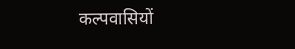कल्पवासियों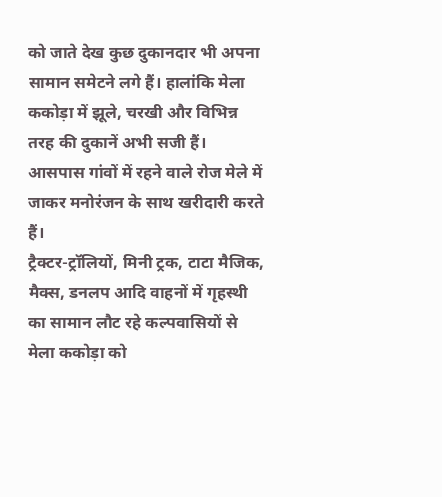को जाते देख कुछ दुकानदार भी अपना सामान समेटने लगे हैं। हालांकि मेला ककोड़ा में झूले, चरखी और विभिन्न तरह की दुकानें अभी सजी हैं। आसपास गांवों में रहने वाले रोज मेले में जाकर मनोरंजन के साथ खरीदारी करते हैं।
ट्रैक्टर-ट्रॉलियों, मिनी ट्रक, टाटा मैजिक, मैक्स, डनलप आदि वाहनों में गृहस्थी का सामान लौट रहे कल्पवासियों से मेला ककोड़ा को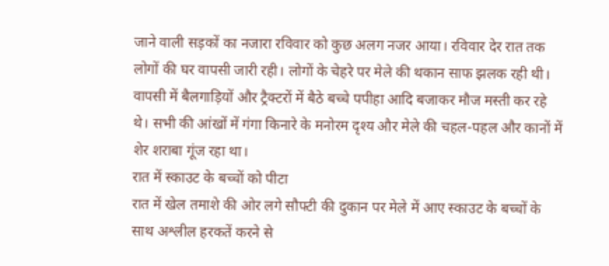जाने वाली सड़कों का नजारा रविवार को कुछ अलग नजर आया। रविवार देर रात तक लोगों की घर वापसी जारी रही। लोगों के चेहरे पर मेले की थकान साफ झलक रही थी। वापसी में बैलगाड़ियों और ट्रैक्टरों में बैठे बच्चे पपीहा आदि बजाकर मौज मस्ती कर रहे थे। सभी की आंखों में गंगा किनारे के मनोरम दृश्य और मेले की चहल-पहल और कानों में शेर शराबा गूंज रहा था।
रात में स्काउट के बच्चों को पीटा
रात में खेल तमाशे की ओर लगे सौफ्टी की दुकान पर मेले में आए स्काउट के बच्चों के साथ अश्लील हरकतें करने से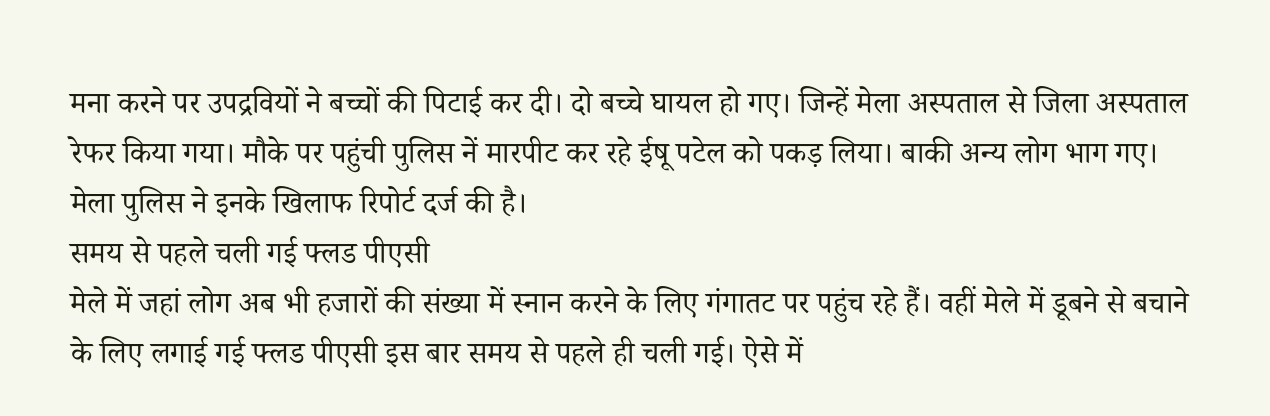मना करने पर उपद्रवियों ने बच्चों की पिटाई कर दी। दो बच्चे घायल हो गए। जिन्हें मेला अस्पताल से जिला अस्पताल रेफर किया गया। मौके पर पहुंची पुलिस नें मारपीट कर रहे ईषू पटेल को पकड़ लिया। बाकी अन्य लोग भाग गए। मेला पुलिस ने इनके खिलाफ रिपोर्ट दर्ज की है।
समय से पहले चली गई फ्लड पीएसी
मेले में जहां लोग अब भी हजारों की संख्या में स्नान करने के लिए गंगातट पर पहुंच रहे हैं। वहीं मेले में डूबने से बचाने के लिए लगाई गई फ्लड पीएसी इस बार समय से पहले ही चली गई। ऐसे में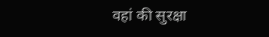वहां की सुरक्षा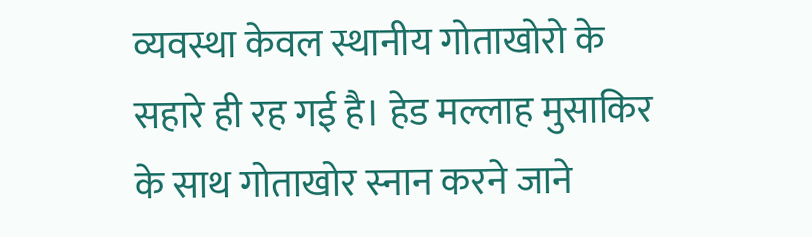व्यवस्था केवल स्थानीय गोताखोरो के सहारे ही रह गई है। हेड मल्लाह मुसाकिर के साथ गोताखोर स्नान करने जाने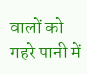वालों को गहरे पानी में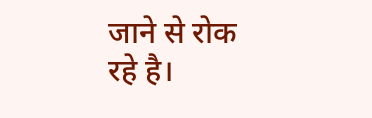जाने से रोक रहे है।